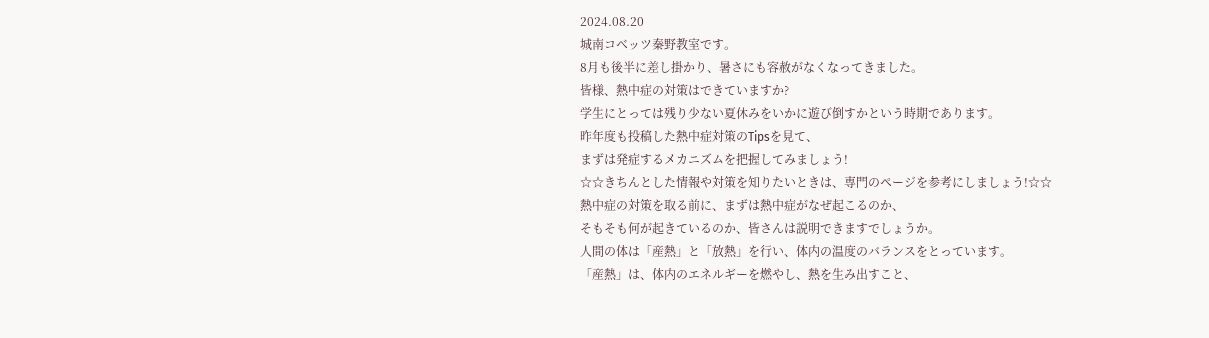2024.08.20
城南コベッツ秦野教室です。
8月も後半に差し掛かり、暑さにも容赦がなくなってきました。
皆様、熱中症の対策はできていますか?
学生にとっては残り少ない夏休みをいかに遊び倒すかという時期であります。
昨年度も投稿した熱中症対策のTipsを見て、
まずは発症するメカニズムを把握してみましょう!
☆☆きちんとした情報や対策を知りたいときは、専門のページを参考にしましょう!☆☆
熱中症の対策を取る前に、まずは熱中症がなぜ起こるのか、
そもそも何が起きているのか、皆さんは説明できますでしょうか。
人間の体は「産熱」と「放熱」を行い、体内の温度のバランスをとっています。
「産熱」は、体内のエネルギーを燃やし、熱を生み出すこと、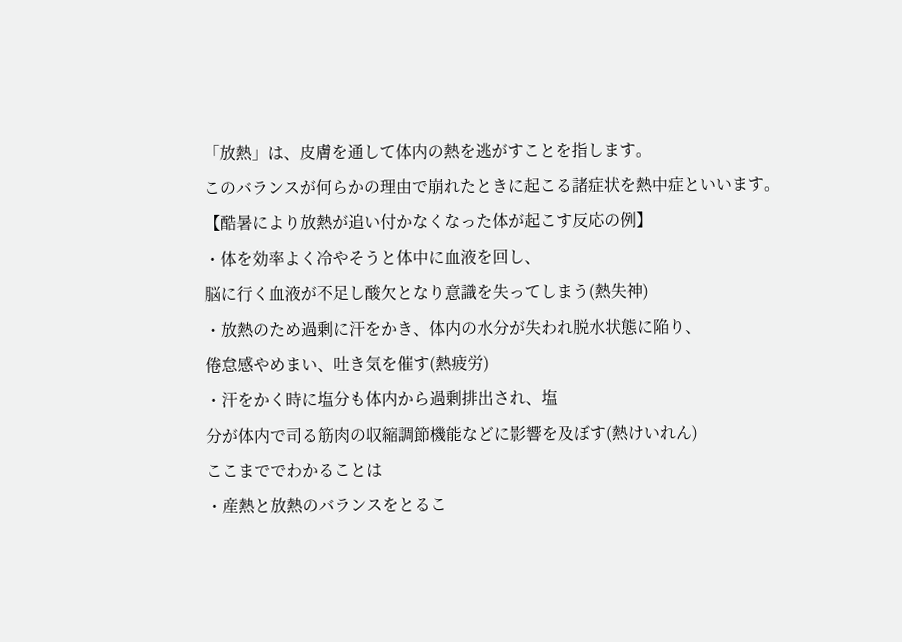「放熱」は、皮膚を通して体内の熱を逃がすことを指します。
このバランスが何らかの理由で崩れたときに起こる諸症状を熱中症といいます。
【酷暑により放熱が追い付かなくなった体が起こす反応の例】
・体を効率よく冷やそうと体中に血液を回し、
脳に行く血液が不足し酸欠となり意識を失ってしまう(熱失神)
・放熱のため過剰に汗をかき、体内の水分が失われ脱水状態に陥り、
倦怠感やめまい、吐き気を催す(熱疲労)
・汗をかく時に塩分も体内から過剰排出され、塩
分が体内で司る筋肉の収縮調節機能などに影響を及ぼす(熱けいれん)
ここまででわかることは
・産熱と放熱のバランスをとるこ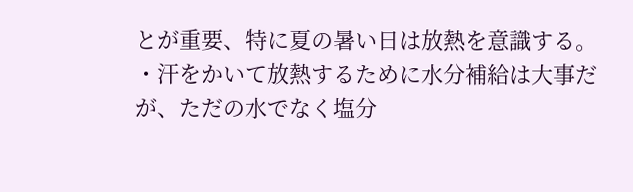とが重要、特に夏の暑い日は放熱を意識する。
・汗をかいて放熱するために水分補給は大事だが、ただの水でなく塩分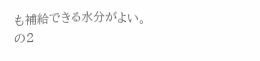も補給できる水分がよい。
の2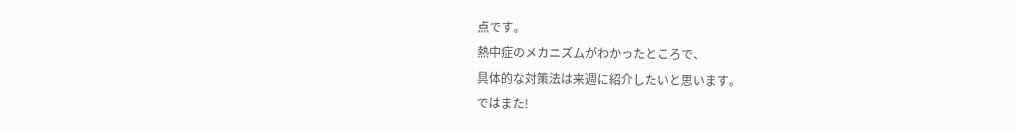点です。
熱中症のメカニズムがわかったところで、
具体的な対策法は来週に紹介したいと思います。
ではまた!